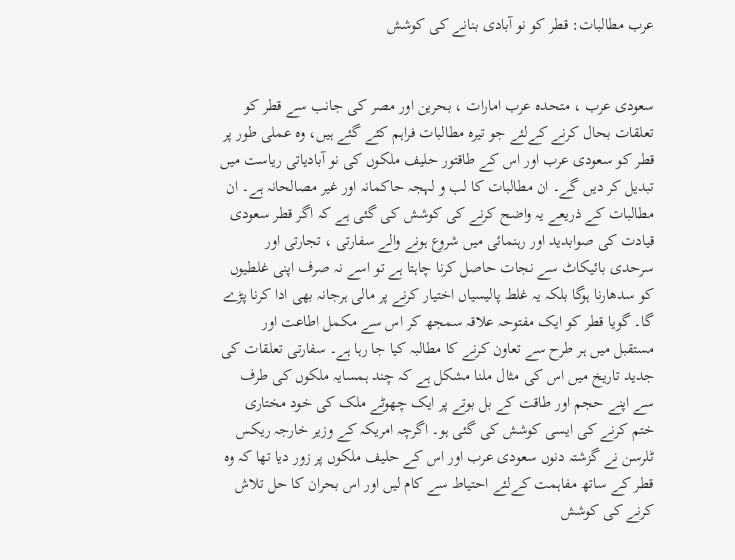عرب مطالبات: قطر کو نو آبادی بنانے کی کوشش


سعودی عرب ، متحدہ عرب امارات ، بحرین اور مصر کی جانب سے قطر کو تعلقات بحال کرنے کےلئے جو تیرہ مطالبات فراہم کئے گئے ہیں، وہ عملی طور پر قطر کو سعودی عرب اور اس کے طاقتور حلیف ملکوں کی نو آبادیاتی ریاست میں تبدیل کر دیں گے۔ ان مطالبات کا لب و لہجہ حاکمانہ اور غیر مصالحانہ ہے۔ ان مطالبات کے ذریعے یہ واضح کرنے کی کوشش کی گئی ہے کہ اگر قطر سعودی قیادت کی صوابدید اور رہنمائی میں شروع ہونے والے سفارتی ، تجارتی اور سرحدی بائیکاٹ سے نجات حاصل کرنا چاہتا ہے تو اسے نہ صرف اپنی غلطیوں کو سدھارنا ہوگا بلکہ یہ غلط پالیسیاں اختیار کرنے پر مالی ہرجانہ بھی ادا کرنا پڑے گا۔ گویا قطر کو ایک مفتوحہ علاقہ سمجھ کر اس سے مکمل اطاعت اور مستقبل میں ہر طرح سے تعاون کرنے کا مطالبہ کیا جا رہا ہے۔ سفارتی تعلقات کی جدید تاریخ میں اس کی مثال ملنا مشکل ہے کہ چند ہمسایہ ملکوں کی طرف سے اپنے حجم اور طاقت کے بل بوتے پر ایک چھوٹے ملک کی خود مختاری ختم کرنے کی ایسی کوشش کی گئی ہو۔ اگرچہ امریکہ کے وزیر خارجہ ریکس ٹلرسن نے گزشتہ دنوں سعودی عرب اور اس کے حلیف ملکوں پر زور دیا تھا کہ وہ قطر کے ساتھ مفاہمت کےلئے احتیاط سے کام لیں اور اس بحران کا حل تلاش کرنے کی کوشش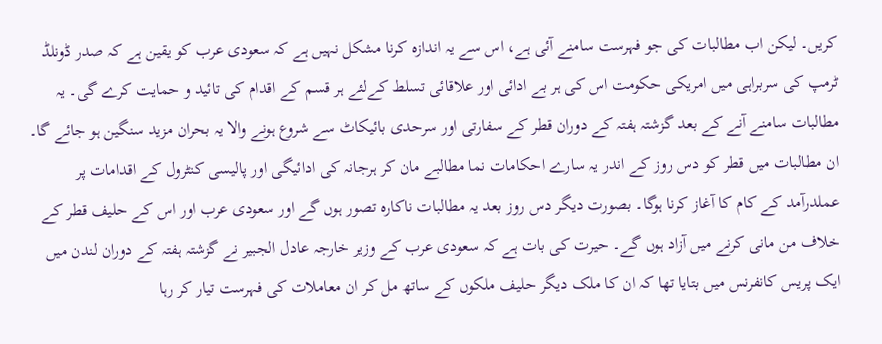کریں۔ لیکن اب مطالبات کی جو فہرست سامنے آئی ہے، اس سے یہ اندازہ کرنا مشکل نہیں ہے کہ سعودی عرب کو یقین ہے کہ صدر ڈونلڈ ٹرمپ کی سربراہی میں امریکی حکومت اس کی ہر بے ادائی اور علاقائی تسلط کےلئے ہر قسم کے اقدام کی تائید و حمایت کرے گی۔ یہ مطالبات سامنے آنے کے بعد گزشتہ ہفتہ کے دوران قطر کے سفارتی اور سرحدی بائیکاٹ سے شروع ہونے والا یہ بحران مزید سنگین ہو جائے گا۔
ان مطالبات میں قطر کو دس روز کے اندر یہ سارے احکامات نما مطالبے مان کر ہرجانہ کی ادائیگی اور پالیسی کنٹرول کے اقدامات پر عملدرآمد کے کام کا آغاز کرنا ہوگا۔ بصورت دیگر دس روز بعد یہ مطالبات ناکارہ تصور ہوں گے اور سعودی عرب اور اس کے حلیف قطر کے خلاف من مانی کرنے میں آزاد ہوں گے۔ حیرت کی بات ہے کہ سعودی عرب کے وزیر خارجہ عادل الجبیر نے گزشتہ ہفتہ کے دوران لندن میں ایک پریس کانفرنس میں بتایا تھا کہ ان کا ملک دیگر حلیف ملکوں کے ساتھ مل کر ان معاملات کی فہرست تیار کر رہا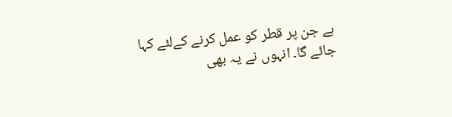ہے جن پر قطر کو عمل کرنے کےلئے کہا جائے گا۔ انہوں نے یہ بھی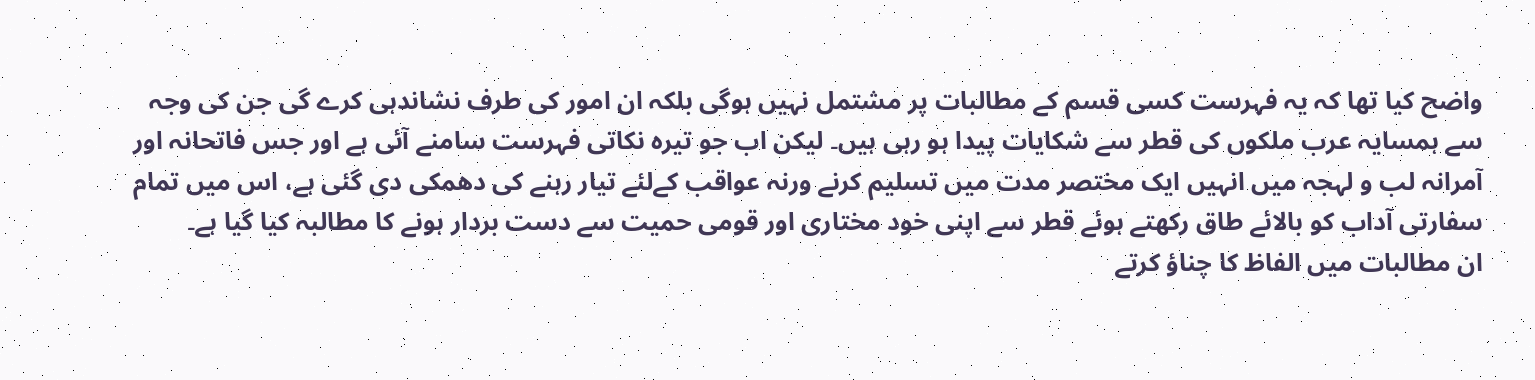واضح کیا تھا کہ یہ فہرست کسی قسم کے مطالبات پر مشتمل نہیں ہوگی بلکہ ان امور کی طرف نشاندہی کرے گی جن کی وجہ سے ہمسایہ عرب ملکوں کی قطر سے شکایات پیدا ہو رہی ہیں۔ لیکن اب جو تیرہ نکاتی فہرست سامنے آئی ہے اور جس فاتحانہ اور آمرانہ لب و لہجہ میں انہیں ایک مختصر مدت میں تسلیم کرنے ورنہ عواقب کےلئے تیار رہنے کی دھمکی دی گئی ہے، اس میں تمام سفارتی آداب کو بالائے طاق رکھتے ہوئے قطر سے اپنی خود مختاری اور قومی حمیت سے دست بردار ہونے کا مطالبہ کیا گیا ہے۔
ان مطالبات میں الفاظ کا چناؤ کرتے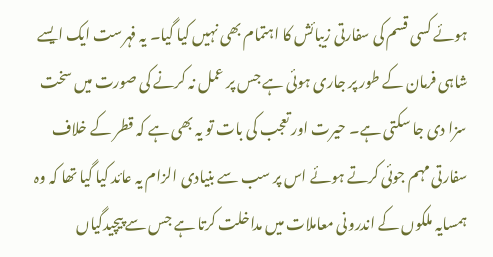ہوئے کسی قسم کی سفارتی زیبائش کا اہتمام بھی نہیں کیا گیا۔ یہ فہرست ایک ایسے شاہی فرمان کے طور پر جاری ہوئی ہے جس پر عمل نہ کرنے کی صورت میں سخت سزا دی جا سکتی ہے۔ حیرت اور تعجب کی بات تو یہ بھی ہے کہ قطر کے خلاف سفارتی مہم جوئی کرتے ہوئے اس پر سب سے بنیادی الزام یہ عائد کیا گیا تھا کہ وہ ہمسایہ ملکوں کے اندرونی معاملات میں مداخلت کرتا ہے جس سے پیچیدگیاں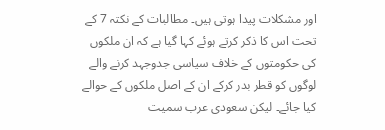اور مشکلات پیدا ہوتی ہیں۔ مطالبات کے نکتہ 7 کے تحت اس کا ذکر کرتے ہوئے کہا گیا ہے کہ ان ملکوں کی حکومتوں کے خلاف سیاسی جدوجہد کرنے والے لوگوں کو قطر بدر کرکے ان کے اصل ملکوں کے حوالے کیا جائے۔ لیکن سعودی عرب سمیت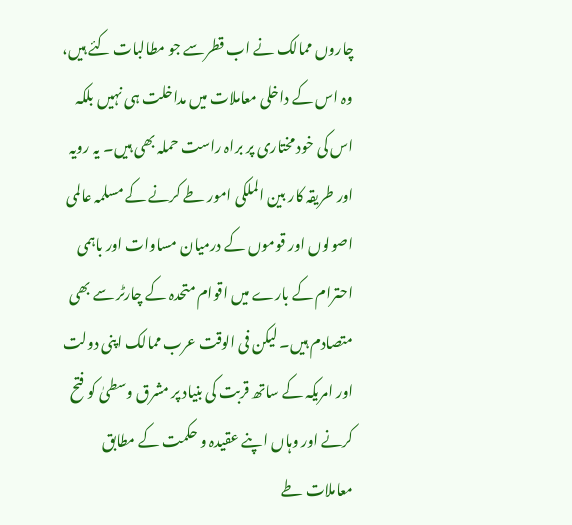چاروں ممالک نے اب قطرسے جو مطالبات کئے ہیں، وہ اس کے داخلی معاملات میں مداخلت ہی نہیں بلکہ اس کی خود مختاری پر براہ راست حملہ بھی ہیں۔ یہ رویہ اور طریقہ کار بین الملکی امور طے کرنے کے مسلمہ عالمی اصولوں اور قوموں کے درمیان مساوات اور باہمی احترام کے بارے میں اقوام متحدہ کے چارٹر سے بھی متصادم ہیں۔ لیکن فی الوقت عرب ممالک اپنی دولت اور امریکہ کے ساتھ قربت کی بنیاد پر مشرق وسطیٰ کو فتح کرنے اور وہاں اپنے عقیدہ و حکمت کے مطابق معاملات طے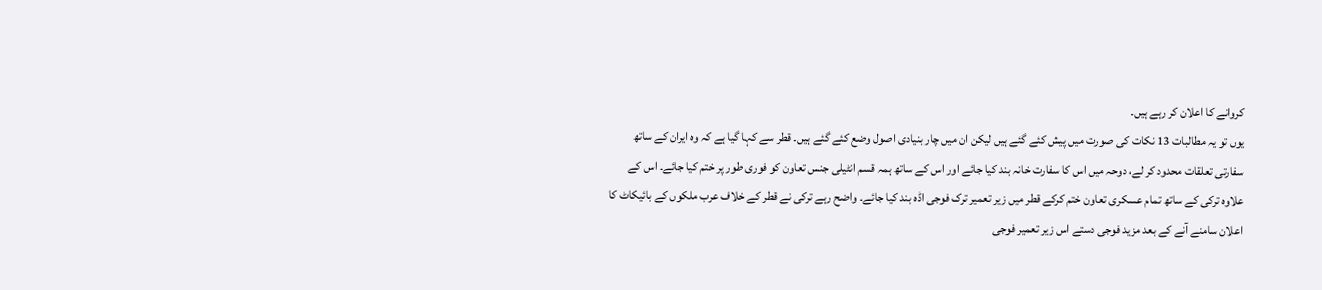کروانے کا اعلان کر رہے ہیں۔
یوں تو یہ مطالبات 13 نکات کی صورت میں پیش کئے گئے ہیں لیکن ان میں چار بنیادی اصول وضع کئے گئے ہیں۔ قطر سے کہا گیا ہے کہ وہ ایران کے ساتھ سفارتی تعلقات محدود کر لے، دوحہ میں اس کا سفارت خانہ بند کیا جائے اور اس کے ساتھ ہمہ قسم انٹیلی جنس تعاون کو فوری طور پر ختم کیا جائے۔ اس کے علاوہ ترکی کے ساتھ تمام عسکری تعاون ختم کرکے قطر میں زیر تعمیر ترک فوجی اڈہ بند کیا جائے۔ واضح رہے ترکی نے قطر کے خلاف عرب ملکوں کے بائیکاٹ کا اعلان سامنے آنے کے بعد مزید فوجی دستے اس زیر تعمیر فوجی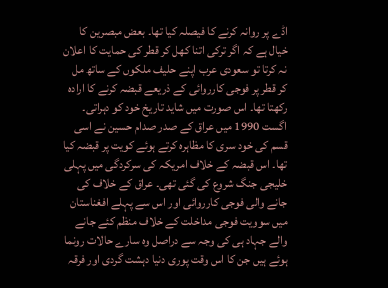اڈے پر روانہ کرنے کا فیصلہ کیا تھا۔ بعض مبصرین کا خیال ہے کہ اگر ترکی اتنا کھل کر قطر کی حمایت کا اعلان نہ کرتا تو سعودی عرب اپنے حلیف ملکوں کے ساتھ مل کر قطر پر فوجی کارروائی کے ذریعے قبضہ کرنے کا ارادہ رکھتا تھا۔ اس صورت میں شاید تاریخ خود کو دہراتی۔ اگست 1990 میں عراق کے صدر صدام حسین نے اسی قسم کی خود سری کا مظاہرہ کرتے ہوئے کویت پر قبضہ کیا تھا۔ اس قبضہ کے خلاف امریکہ کی سرکردگی میں پہلی خلیجی جنگ شروع کی گئی تھی۔ عراق کے خلاف کی جانے والی فوجی کارروائی اور اس سے پہلے افغناستان میں سوویت فوجی مداخلت کے خلاف منظم کئے جانے والے جہاد ہی کی وجہ سے دراصل وہ سارے حالات رونما ہوئے ہیں جن کا اس وقت پوری دنیا دہشت گردی اور فرقہ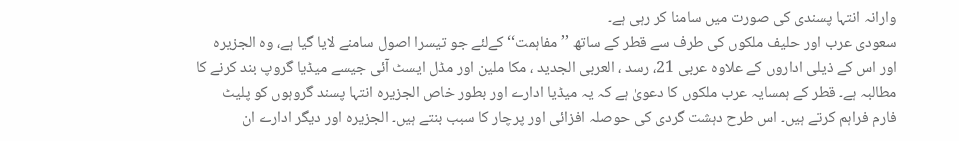وارانہ انتہا پسندی کی صورت میں سامنا کر رہی ہے۔
سعودی عرب اور حلیف ملکوں کی طرف سے قطر کے ساتھ ’’مفاہمت‘‘ کےلئے جو تیسرا اصول سامنے لایا گیا ہے، وہ الجزیرہ اور اس کے ذیلی اداروں کے علاوہ عربی 21، رسد ، العربی الجدید ، مکا ملین اور مڈل ایسٹ آئی جیسے میڈیا گروپ بند کرنے کا مطالبہ ہے۔ قطر کے ہمسایہ عرب ملکوں کا دعویٰ ہے کہ یہ میڈیا ادارے اور بطور خاص الجزیرہ انتہا پسند گروہوں کو پلیٹ فارم فراہم کرتے ہیں۔ اس طرح دہشت گردی کی حوصلہ افزائی اور پرچار کا سبب بنتے ہیں۔ الجزیرہ اور دیگر ادارے ان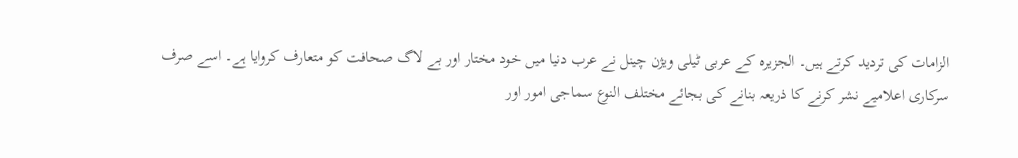الزامات کی تردید کرتے ہیں۔ الجزیرہ کے عربی ٹیلی ویژن چینل نے عرب دنیا میں خود مختار اور بے لاگ صحافت کو متعارف کروایا ہے۔ اسے صرف سرکاری اعلامیے نشر کرنے کا ذریعہ بنانے کی بجائے مختلف النوع سماجی امور اور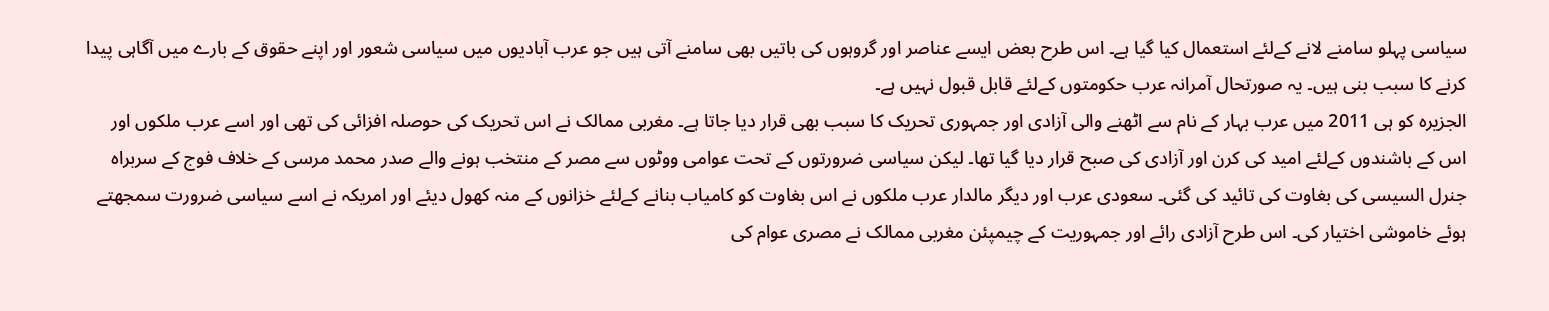سیاسی پہلو سامنے لانے کےلئے استعمال کیا گیا ہے۔ اس طرح بعض ایسے عناصر اور گروہوں کی باتیں بھی سامنے آتی ہیں جو عرب آبادیوں میں سیاسی شعور اور اپنے حقوق کے بارے میں آگاہی پیدا کرنے کا سبب بنی ہیں۔ یہ صورتحال آمرانہ عرب حکومتوں کےلئے قابل قبول نہیں ہے۔
الجزیرہ کو ہی 2011 میں عرب بہار کے نام سے اٹھنے والی آزادی اور جمہوری تحریک کا سبب بھی قرار دیا جاتا ہے۔ مغربی ممالک نے اس تحریک کی حوصلہ افزائی کی تھی اور اسے عرب ملکوں اور اس کے باشندوں کےلئے امید کی کرن اور آزادی کی صبح قرار دیا گیا تھا۔ لیکن سیاسی ضرورتوں کے تحت عوامی ووٹوں سے مصر کے منتخب ہونے والے صدر محمد مرسی کے خلاف فوج کے سربراہ جنرل السیسی کی بغاوت کی تائید کی گئی۔ سعودی عرب اور دیگر مالدار عرب ملکوں نے اس بغاوت کو کامیاب بنانے کےلئے خزانوں کے منہ کھول دیئے اور امریکہ نے اسے سیاسی ضرورت سمجھتے ہوئے خاموشی اختیار کی۔ اس طرح آزادی رائے اور جمہوریت کے چیمپئن مغربی ممالک نے مصری عوام کی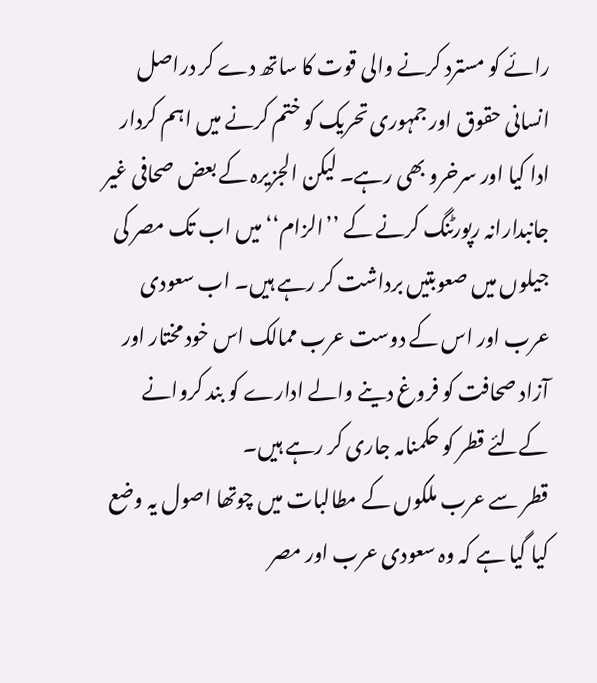رائے کو مسترد کرنے والی قوت کا ساتھ دے کر دراصل انسانی حقوق اور جمہوری تحریک کو ختم کرنے میں اہم کردار ادا کیا اور سرخرو بھی رہے۔ لیکن الجزیرہ کے بعض صحافی غیر جانبدارانہ رپورٹنگ کرنے کے ’’الزام‘‘ میں اب تک مصر کی جیلوں میں صعوبتیں برداشت کر رہے ہیں۔ اب سعودی عرب اور اس کے دوست عرب ممالک اس خود مختار اور آزاد صحافت کو فروغ دینے والے ادارے کو بند کروانے کےلئے قطر کو حکمنامہ جاری کر رہے ہیں۔
قطر سے عرب ملکوں کے مطالبات میں چوتھا اصول یہ وضع کیا گیا ہے کہ وہ سعودی عرب اور مصر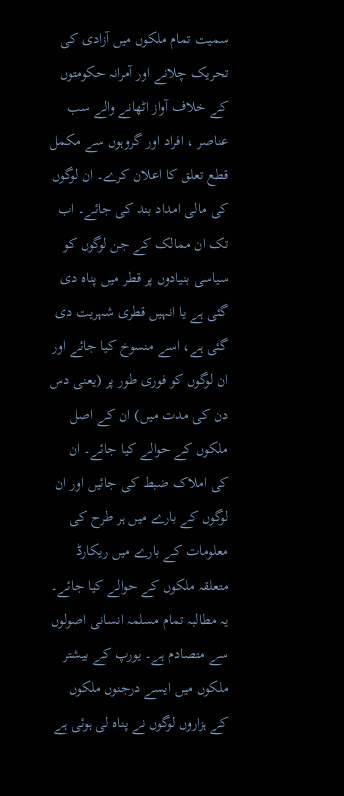سمیت تمام ملکوں میں آزادی کی تحریک چلانے اور آمرانہ حکومتوں کے خلاف آواز اٹھانے والے سب عناصر ، افراد اور گروہوں سے مکمل قطع تعلق کا اعلان کرے۔ ان لوگوں کی مالی امداد بند کی جائے۔ اب تک ان ممالک کے جن لوگوں کو سیاسی بنیادوں پر قطر میں پناہ دی گئی ہے یا انہیں قطری شہریت دی گئی ہے، اسے منسوخ کیا جائے اور ان لوگوں کو فوری طور پر (یعنی دس دن کی مدت میں) ان کے اصل ملکوں کے حوالے کیا جائے۔ ان کی املاک ضبط کی جائیں اور ان لوگوں کے بارے میں ہر طرح کی معلومات کے بارے میں ریکارڈ متعلقہ ملکوں کے حوالے کیا جائے۔ یہ مطالبہ تمام مسلمہ انسانی اصولوں سے متصادم ہے۔ یورپ کے بیشتر ملکوں میں ایسے درجنوں ملکوں کے ہزاروں لوگوں نے پناہ لی ہوئی ہے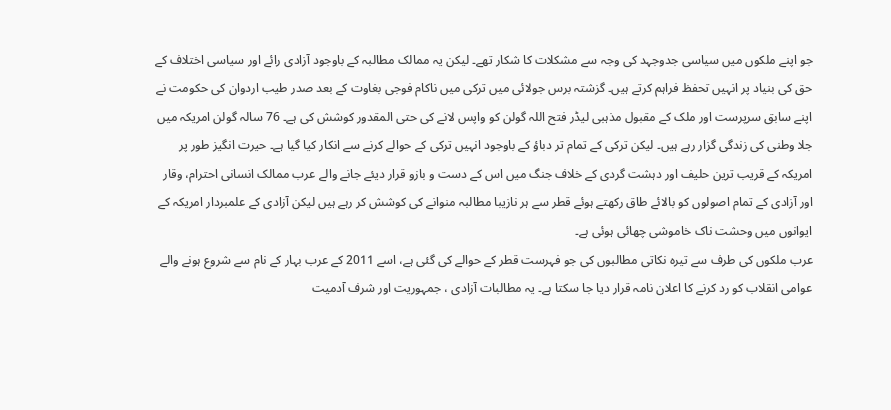جو اپنے ملکوں میں سیاسی جدوجہد کی وجہ سے مشکلات کا شکار تھے۔ لیکن یہ ممالک مطالبہ کے باوجود آزادی رائے اور سیاسی اختلاف کے حق کی بنیاد پر انہیں تحفظ فراہم کرتے ہیں۔ گزشتہ برس جولائی میں ترکی میں ناکام فوجی بغاوت کے بعد صدر طیب اردوان کی حکومت نے اپنے سابق سرپرست اور ملک کے مقبول مذہبی لیڈر فتح اللہ گولن کو واپس لانے کی حتی المقدور کوشش کی ہے۔ 76 سالہ گولن امریکہ میں جلا وطنی کی زندگی گزار رہے ہیں۔ لیکن ترکی کے تمام تر دباؤ کے باوجود انہیں ترکی کے حوالے کرنے سے انکار کیا گیا ہے۔ حیرت انگیز طور پر امریکہ کے قریب ترین حلیف اور دہشت گردی کے خلاف جنگ میں اس کے دست و بازو قرار دیئے جانے والے عرب ممالک انسانی احترام، وقار اور آزادی کے تمام اصولوں کو بالائے طاق رکھتے ہوئے قطر سے ہر نازیبا مطالبہ منوانے کی کوشش کر رہے ہیں لیکن آزادی کے علمبردار امریکہ کے ایوانوں میں وحشت ناک خاموشی چھائی ہوئی ہے۔
عرب ملکوں کی طرف سے تیرہ نکاتی مطالبوں کی جو فہرست قطر کے حوالے کی گئی ہے، اسے 2011 کے عرب بہار کے نام سے شروع ہونے والے عوامی انقلاب کو رد کرنے کا اعلان نامہ قرار دیا جا سکتا ہے۔ یہ مطالبات آزادی ، جمہوریت اور شرف آدمیت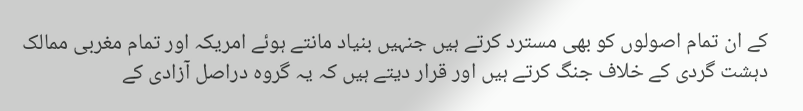کے ان تمام اصولوں کو بھی مسترد کرتے ہیں جنہیں بنیاد مانتے ہوئے امریکہ اور تمام مغربی ممالک دہشت گردی کے خلاف جنگ کرتے ہیں اور قرار دیتے ہیں کہ یہ گروہ دراصل آزادی کے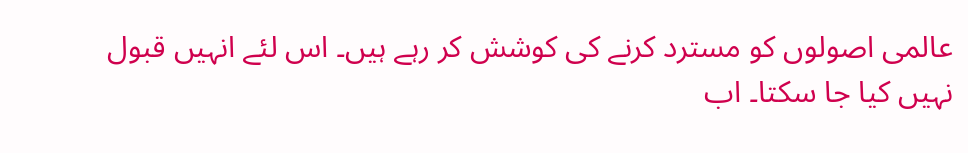عالمی اصولوں کو مسترد کرنے کی کوشش کر رہے ہیں۔ اس لئے انہیں قبول نہیں کیا جا سکتا۔ اب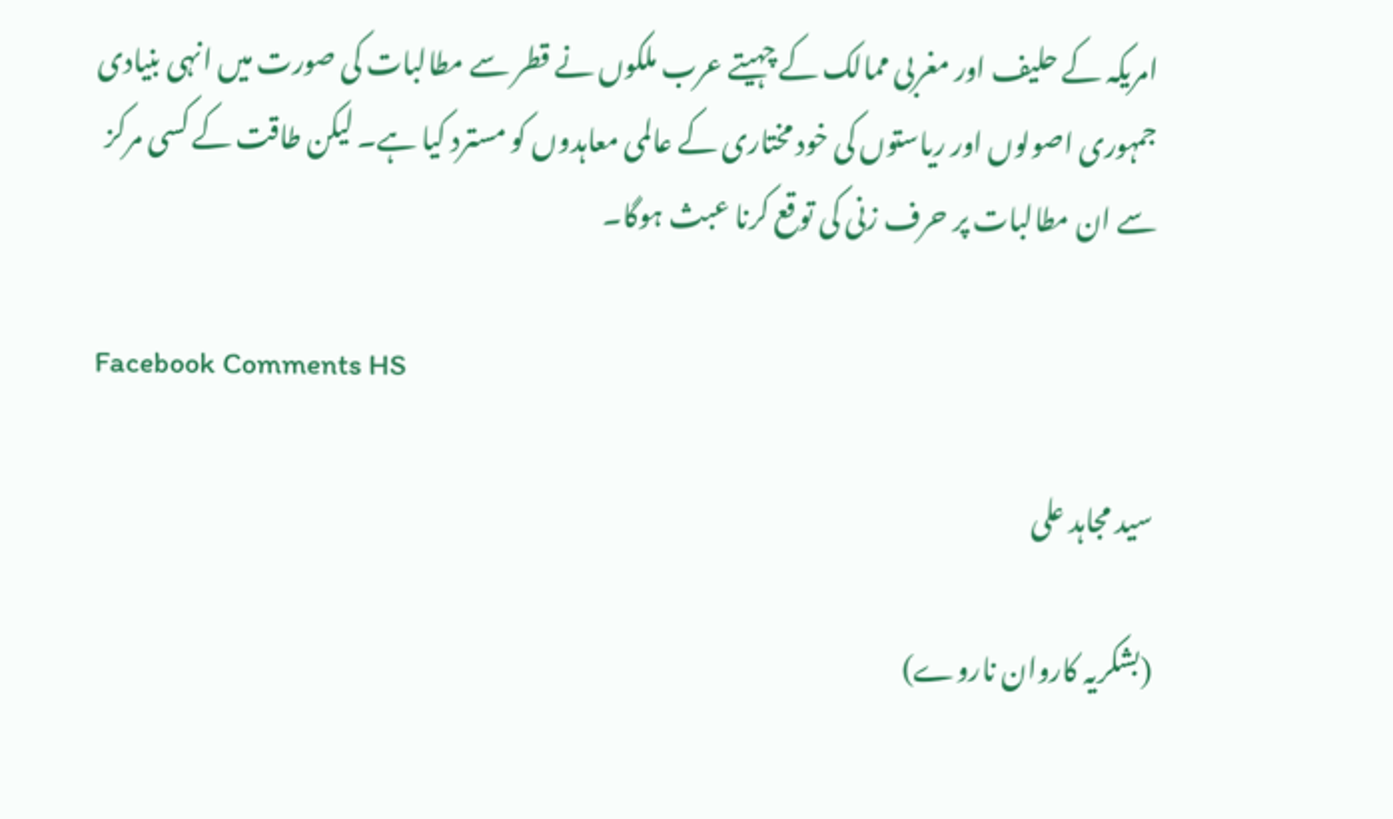امریکہ کے حلیف اور مغربی ممالک کے چہیتے عرب ملکوں نے قطر سے مطالبات کی صورت میں انہی بنیادی جمہوری اصولوں اور ریاستوں کی خود مختاری کے عالمی معاہدوں کو مسترد کیا ہے۔ لیکن طاقت کے کسی مرکز سے ان مطالبات پر حرف زنی کی توقع کرنا عبث ہوگا۔

Facebook Comments HS

سید مجاہد علی

(بشکریہ کاروان ناروے)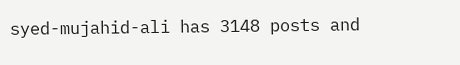syed-mujahid-ali has 3148 posts and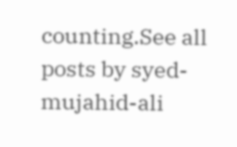counting.See all posts by syed-mujahid-ali